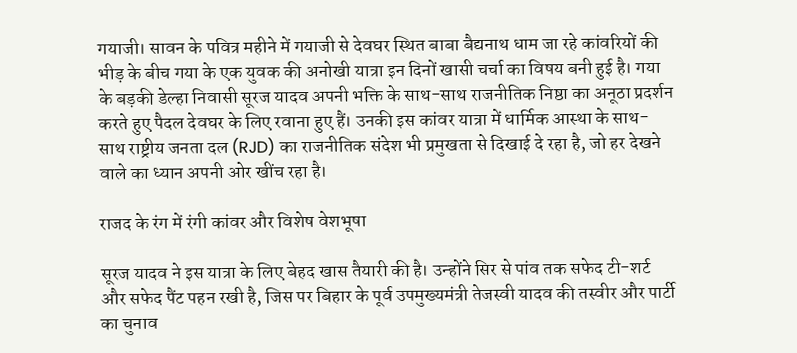गयाजी। सावन के पवित्र महीने में गयाजी से देवघर स्थित बाबा बैद्यनाथ धाम जा रहे कांवरियों की भीड़ के बीच गया के एक युवक की अनोखी यात्रा इन दिनों खासी चर्चा का विषय बनी हुई है। गया के बड़की डेल्हा निवासी सूरज यादव अपनी भक्ति के साथ-साथ राजनीतिक निष्ठा का अनूठा प्रदर्शन करते हुए पैदल देवघर के लिए रवाना हुए हैं। उनकी इस कांवर यात्रा में धार्मिक आस्था के साथ-साथ राष्ट्रीय जनता दल (RJD) का राजनीतिक संदेश भी प्रमुखता से दिखाई दे रहा है, जो हर देखने वाले का ध्यान अपनी ओर खींच रहा है।

राजद के रंग में रंगी कांवर और विशेष वेशभूषा

सूरज यादव ने इस यात्रा के लिए बेहद खास तैयारी की है। उन्होंने सिर से पांव तक सफेद टी-शर्ट और सफेद पैंट पहन रखी है, जिस पर बिहार के पूर्व उपमुख्यमंत्री तेजस्वी यादव की तस्वीर और पार्टी का चुनाव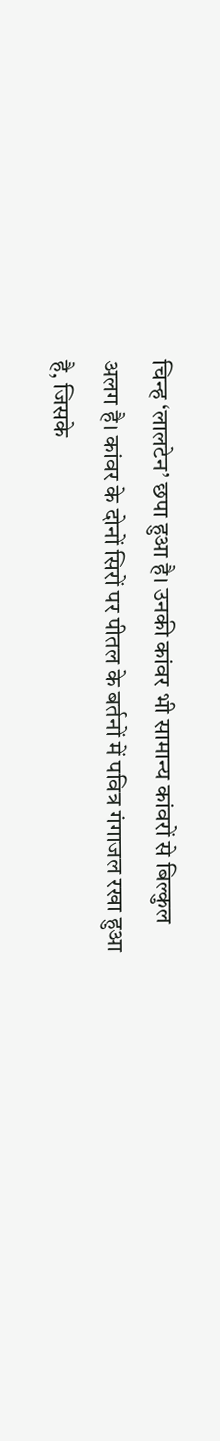चिन्ह ‘लालटेन’ छपा हुआ है। उनकी कांवर भी सामान्य कांवरों से बिल्कुल अलग है। कांवर के दोनों सिरों पर पीतल के बर्तनों में पवित्र गंगाजल रखा हुआ है, जिसके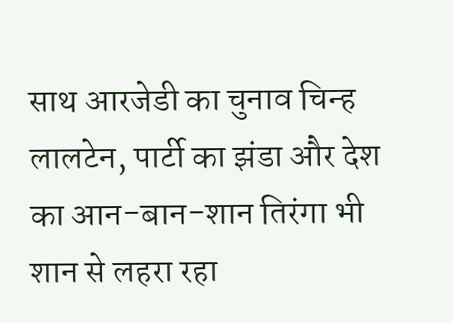साथ आरजेडी का चुनाव चिन्ह लालटेन, पार्टी का झंडा और देश का आन-बान-शान तिरंगा भी शान से लहरा रहा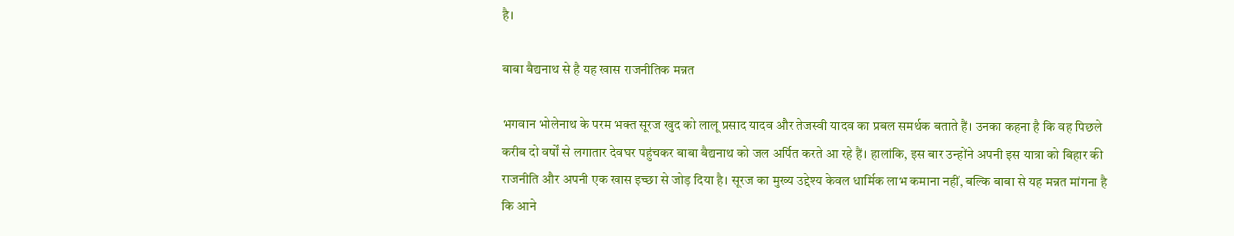है।

बाबा बैद्यनाथ से है यह खास राजनीतिक मन्नत

भगवान भोलेनाथ के परम भक्त सूरज खुद को लालू प्रसाद यादव और तेजस्वी यादव का प्रबल समर्थक बताते हैं। उनका कहना है कि वह पिछले करीब दो वर्षों से लगातार देवघर पहुंचकर बाबा बैद्यनाथ को जल अर्पित करते आ रहे हैं। हालांकि, इस बार उन्होंने अपनी इस यात्रा को बिहार की राजनीति और अपनी एक खास इच्छा से जोड़ दिया है। सूरज का मुख्य उद्देश्य केवल धार्मिक लाभ कमाना नहीं, बल्कि बाबा से यह मन्नत मांगना है कि आने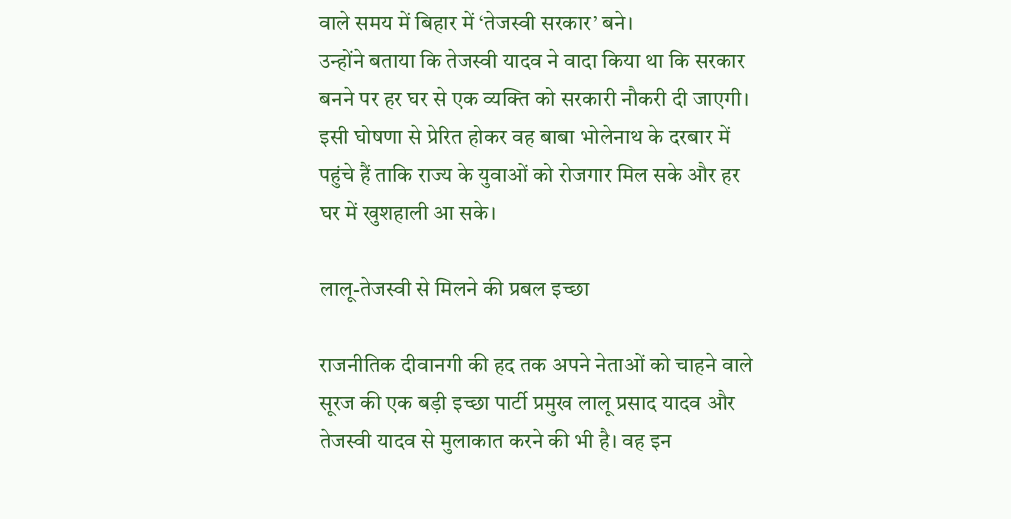वाले समय में बिहार में ‘तेजस्वी सरकार’ बने।
उन्होंने बताया कि तेजस्वी यादव ने वादा किया था कि सरकार बनने पर हर घर से एक व्यक्ति को सरकारी नौकरी दी जाएगी। इसी घोषणा से प्रेरित होकर वह बाबा भोलेनाथ के दरबार में पहुंचे हैं ताकि राज्य के युवाओं को रोजगार मिल सके और हर घर में खुशहाली आ सके।

लालू-तेजस्वी से मिलने की प्रबल इच्छा

राजनीतिक दीवानगी की हद तक अपने नेताओं को चाहने वाले सूरज की एक बड़ी इच्छा पार्टी प्रमुख लालू प्रसाद यादव और तेजस्वी यादव से मुलाकात करने की भी है। वह इन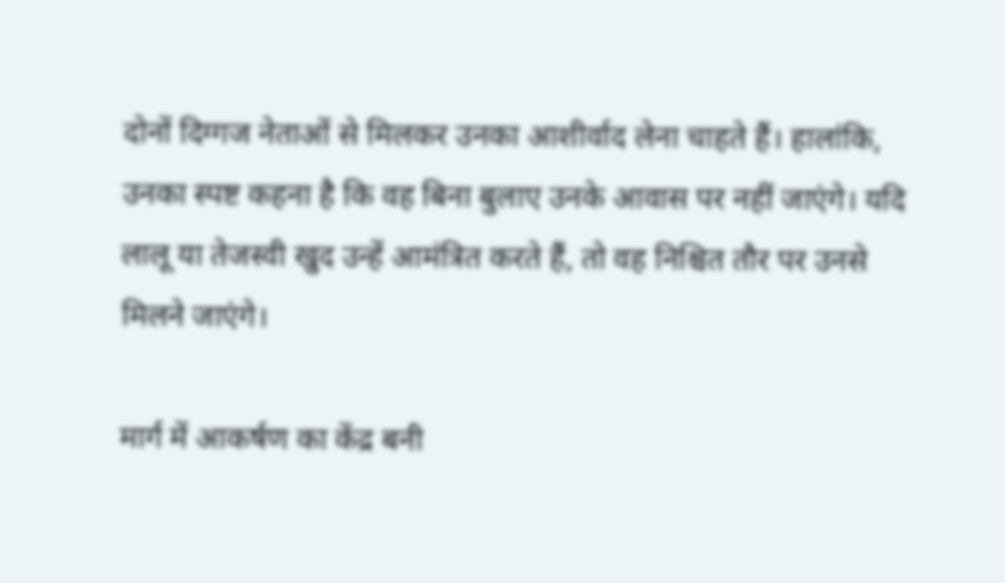दोनों दिग्गज नेताओं से मिलकर उनका आशीर्वाद लेना चाहते हैं। हालांकि, उनका स्पष्ट कहना है कि वह बिना बुलाए उनके आवास पर नहीं जाएंगे। यदि लालू या तेजस्वी खुद उन्हें आमंत्रित करते हैं, तो वह निश्चित तौर पर उनसे मिलने जाएंगे।

मार्ग में आकर्षण का केंद्र बनी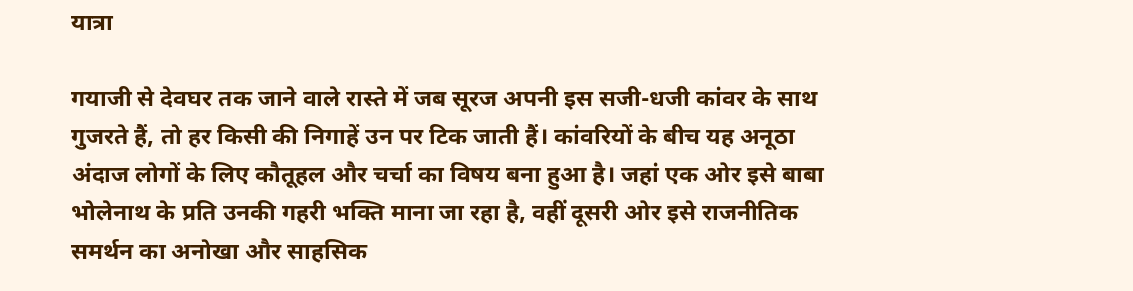यात्रा

गयाजी से देवघर तक जाने वाले रास्ते में जब सूरज अपनी इस सजी-धजी कांवर के साथ गुजरते हैं, तो हर किसी की निगाहें उन पर टिक जाती हैं। कांवरियों के बीच यह अनूठा अंदाज लोगों के लिए कौतूहल और चर्चा का विषय बना हुआ है। जहां एक ओर इसे बाबा भोलेनाथ के प्रति उनकी गहरी भक्ति माना जा रहा है, वहीं दूसरी ओर इसे राजनीतिक समर्थन का अनोखा और साहसिक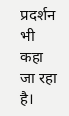प्रदर्शन भी कहा जा रहा है।